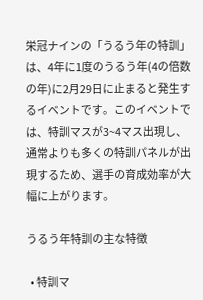栄冠ナインの「うるう年の特訓」は、4年に1度のうるう年(4の倍数の年)に2月29日に止まると発生するイベントです。このイベントでは、特訓マスが3~4マス出現し、通常よりも多くの特訓パネルが出現するため、選手の育成効率が大幅に上がります。

うるう年特訓の主な特徴

  • 特訓マ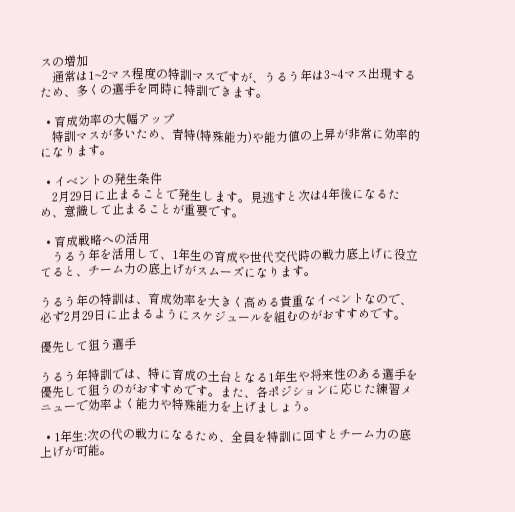スの増加
    通常は1~2マス程度の特訓マスですが、うるう年は3~4マス出現するため、多くの選手を同時に特訓できます。

  • 育成効率の大幅アップ
    特訓マスが多いため、青特(特殊能力)や能力値の上昇が非常に効率的になります。

  • イベントの発生条件
    2月29日に止まることで発生します。見逃すと次は4年後になるため、意識して止まることが重要です。

  • 育成戦略への活用
    うるう年を活用して、1年生の育成や世代交代時の戦力底上げに役立てると、チーム力の底上げがスムーズになります。

うるう年の特訓は、育成効率を大きく高める貴重なイベントなので、必ず2月29日に止まるようにスケジュールを組むのがおすすめです。

優先して狙う選手

うるう年特訓では、特に育成の土台となる1年生や将来性のある選手を優先して狙うのがおすすめです。また、各ポジションに応じた練習メニューで効率よく能力や特殊能力を上げましょう。

  • 1年生:次の代の戦力になるため、全員を特訓に回すとチーム力の底上げが可能。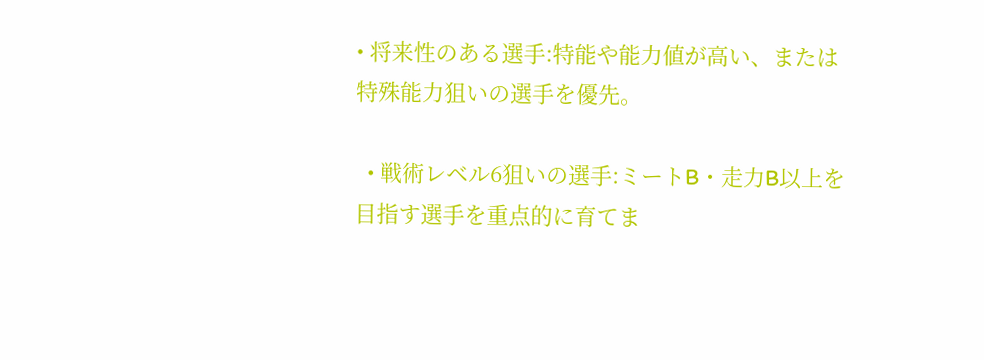• 将来性のある選手:特能や能力値が高い、または特殊能力狙いの選手を優先。

  • 戦術レベル6狙いの選手:ミートB・走力B以上を目指す選手を重点的に育てま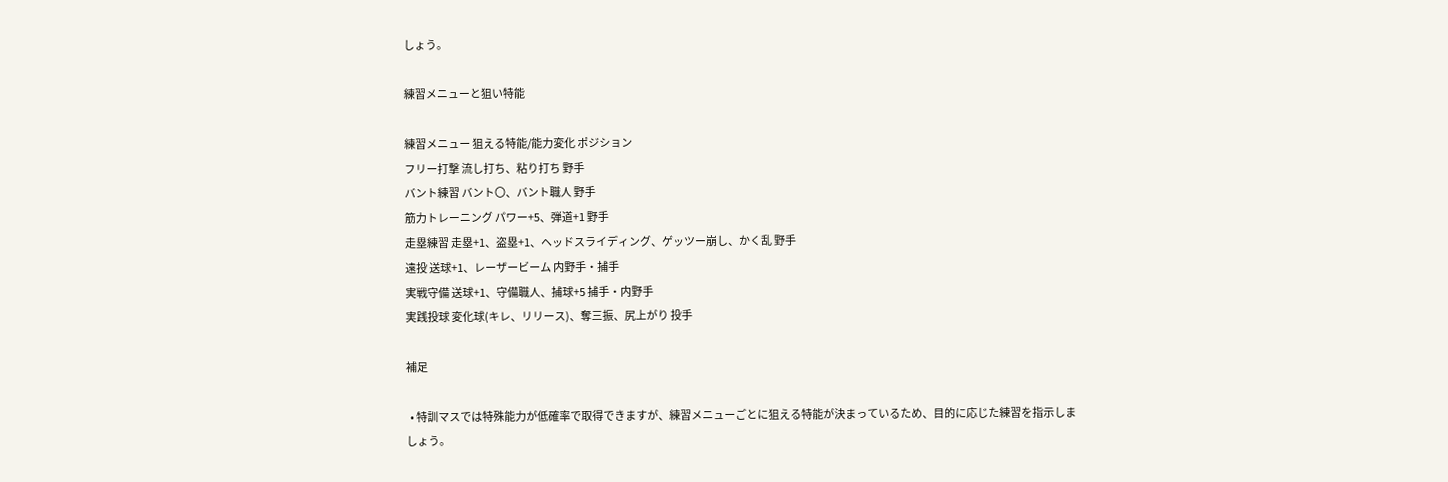しょう。

練習メニューと狙い特能

練習メニュー 狙える特能/能力変化 ポジション
フリー打撃 流し打ち、粘り打ち 野手
バント練習 バント〇、バント職人 野手
筋力トレーニング パワー+5、弾道+1 野手
走塁練習 走塁+1、盗塁+1、ヘッドスライディング、ゲッツー崩し、かく乱 野手
遠投 送球+1、レーザービーム 内野手・捕手
実戦守備 送球+1、守備職人、捕球+5 捕手・内野手
実践投球 変化球(キレ、リリース)、奪三振、尻上がり 投手

補足

  • 特訓マスでは特殊能力が低確率で取得できますが、練習メニューごとに狙える特能が決まっているため、目的に応じた練習を指示しましょう。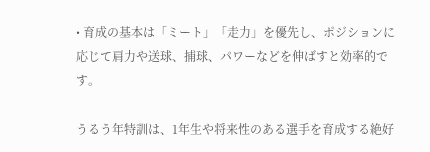• 育成の基本は「ミート」「走力」を優先し、ポジションに応じて肩力や送球、捕球、パワーなどを伸ばすと効率的です。

うるう年特訓は、1年生や将来性のある選手を育成する絶好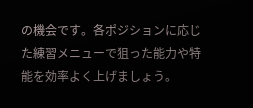の機会です。各ポジションに応じた練習メニューで狙った能力や特能を効率よく上げましょう。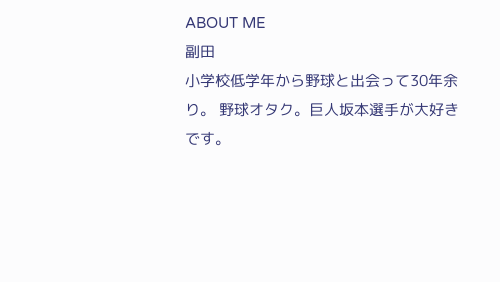ABOUT ME
副田
小学校低学年から野球と出会って30年余り。 野球オタク。巨人坂本選手が大好きです。